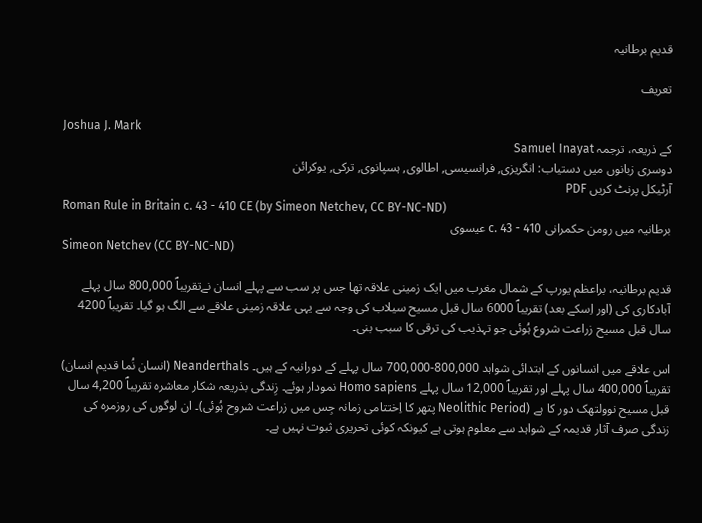قدیم برطانیہ

تعریف

Joshua J. Mark
کے ذریعہ، ترجمہ Samuel Inayat
دوسری زبانوں میں دستیاب: انگریزی, فرانسیسی, اطالوی, ہسپانوی, ترکی, یوکرائن
آرٹیکل پرنٹ کریں PDF
Roman Rule in Britain c. 43 - 410 CE (by Simeon Netchev, CC BY-NC-ND)
برطانیہ میں رومن حکمرانی c. 43 - 410 عیسوی
Simeon Netchev (CC BY-NC-ND)

قدیم برطانیہ، براعظم یورپ کے شمال مغرب میں ایک زمینی علاقہ تھا جس پر سب سے پہلے انسان نےتقریباؐ 800,000 سال پہلے آبادکاری کی (اور اِسکے بعد) تقریباؐ 6000 سال قبل مسیح سیلاب کی وجہ سے یہی علاقہ زمینی علاقے سے الگ ہو گیا۔ تقریباؐ 4200 سال قبل مسیح زراعت شروع ہُوئی جو تہذیب کی ترقی کا سبب بنی۔

اس علاقے میں انسانوں کے ابتدائی شواہد 800,000-700,000 سال پہلے کے دورانیہ کے ہیں۔ Neanderthals (انسان نُما قدیم انسان) تقریباؐ 400,000 سال پہلے اور تقریباؐ 12,000 سال پہلے Homo sapiens نمودار ہوئے۔ زِندگی بذریعہ شکار معاشرہ تقریباؐ 4,200 سال قبل مسیح نوولتھک دور کا ہے (Neolithic Period پتھر کا اِختتامی زمانہ جِس میں زراعت شروح ہُوئی)۔ ان لوگوں کی روزمرہ کی زندگی صرف آثار قدیمہ کے شواہد سے معلوم ہوتی ہے کیونکہ کوئی تحریری ثبوت نہیں ہے۔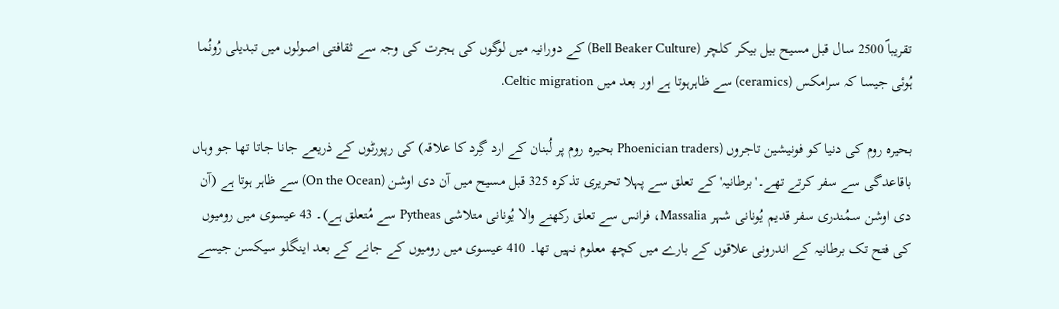تقریباؐ 2500 سال قبل مسیح بیل بیکر کلچر (Bell Beaker Culture) کے دورانیہ میں لوگوں کی ہجرت کی وجہ سے ثقافتی اصولوں میں تبدیلی رُونُما ہُوئی جیسا کہ سرامکس (ceramics) سے ظاہرہوتا ہے اور بعد میں Celtic migration.

بحیرہ روم کی دنیا کو فونیشین تاجروں (Phoenician traders بحیرہ روم پر لُبنان کے ارد گِرد کا علاقہ) کی رپورٹوں کے ذریعے جانا جاتا تھا جو وہاں باقاعدگی سے سفر کرتے تھے۔'برطانیہ' کے تعلق سے پہلا تحریری تذکرہ 325 قبل مسیح میں آن دی اوشن (On the Ocean) سے ظاہر ہوتا ہے (آن دی اوشن سمُندری سفر قدیم یُونانی شہر Massalia، فرانس سے تعلق رکھنے والا یُونانی متلاشی Pytheas سے مُتعلق ہے)۔ 43 عیسوی میں رومیوں کی فتح تک برطانیہ کے اندرونی علاقوں کے بارے میں کچھ معلوم نہیں تھا۔ 410 عیسوی میں رومیوں کے جانے کے بعد اینگلو سیکسن جیسے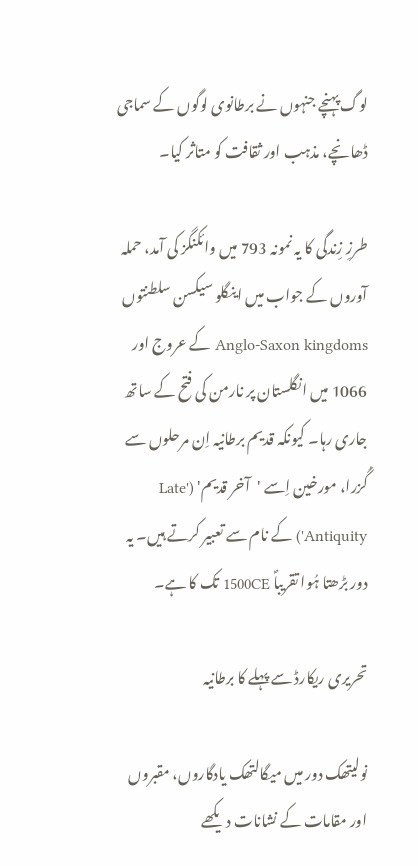لوگ پہنچے جنہوں نے برطانوی لوگوں کے سماجی ڈھانچے، مذہب اور ثقافت کو متاثر کیا۔

طرزِ زِندگی کا یہ نمونہ 793 میں وائکنگز کی آمد، حملہ آوروں کے جواب میں اینگلو سیکسن سلطنتوں Anglo-Saxon kingdoms کے عروج اور 1066 میں انگلستان پر نارمن کی فتح کے ساتھ جاری رہا۔ کیونکہ قدیم برطانیہ اِن مرحلوں سے گُزرا، مورخین اِسے 'آخر قدیم' ('Late Antiquity') کے نام سے تعبیر کرتے ہیں۔ یہ دور بڑھتا ہُوا تقریباؐ 1500CE تک کا ہے۔

تحریری ریکارڈ سے پہلے کا برطانیہ

نولیتھک دور میں میگالتھک یادگاروں، مقبروں اور مقامات کے نشانات دیکھے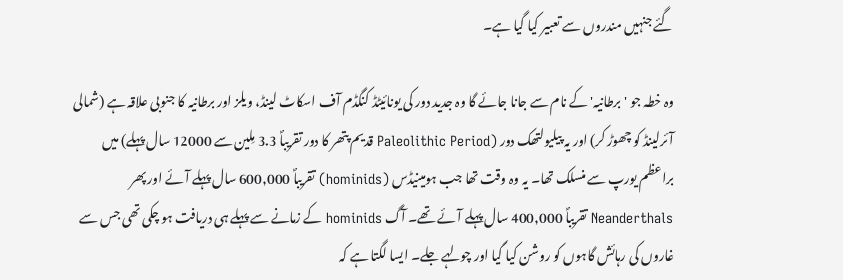گئے جنہیں مندروں سے تعبیر کیا گیا ہے۔

وہ خطہ جو 'برطانیہ' کے نام سے جانا جائے گا وہ جدید دور کی یونائیٹڈ کنگڈم آف اسکاٹ لینڈ، ویلز اور برطانیہ کا جنوبی علاقہ ہے (شمالی آئرلینڈ کو چھوڑ کر) اور یہ پیلیولتھک دور (Paleolithic Period قدیم پتھر کا دور تقریباؐ 3.3 مِلین سے 12000 سال پہلے) میں براعظم یورپ سے منسلک تھا۔ یہ وہ وقت تھا جب ہومینیڈس (hominids) تقریباؐ 600,000 سال پہلے آئے اور پھر Neanderthals تقریباؐ 400,000 سال پہلے آئے تھے۔ آگ hominids کے زمانے سے پہلے ہی دریافت ہو چکی تھی جس سے غاروں کی رہائش گاہوں کو روشن کیا گیا اور چولہے جلے۔ ایسا لگتا ہے کہ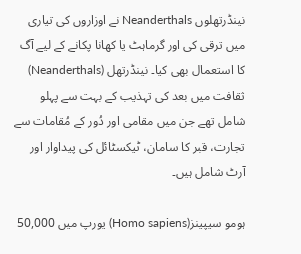نینڈرتھلوں Neanderthals نے اوزاروں کی تیاری میں ترقی کی اور گرماہٹ یا کھانا پکانے کے لیے آگ کا استعمال بھی کیا۔ نینڈرتھل (Neanderthals) ثقافت میں بعد کی تہذیب کے بہت سے پہلو شامل تھے جن میں مقامی اور دُور کے مُقامات سے تجارت، قبر کا سامان، ٹیکسٹائل کی پیداوار اور آرٹ شامل ہیں۔

ہومو سیپینز(Homo sapiens) یورپ میں 50,000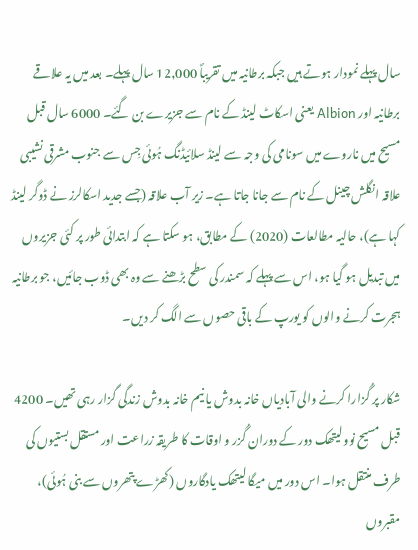سال پہلے نمودار ہوتے ہیں جبکہ برطانیہ میں تقریباؐ 12,000 سال پہلے۔ بعد میں یہ علاقے برطانیہ اور Albion یعنی اسکاٹ لینڈ کے نام سے جزیرے بن گئے۔ 6000 سال قبل مسیح میں ناروے میں سونامی کی وجہ سے لینڈ سلائیڈنگ ہُوئی جِس سے جنوب مشرقی نشیبی علاقہ انگلش چینل کے نام سے جانا جاتا ہے۔ زیر آب علاقہ (جسے جدید اسکالرز نے ڈوگر لینڈ کہا ہے)، حالیہ مطالعات (2020) کے مطابق، ہو سکتا ہے کہ ابتدائی طور پر کئی جزیروں میں تبدیل ہو گیا ہو، اس سے پہلے کہ سمندر کی سطح بڑھنے سے وہ بھی ڈوب جائیں، جو برطانیہ ہجرت کرنے والوں کو یورپ کے باقی حصوں سے الگ کر دیں۔

شکار پر گُزارا کرنے والی آبادیاں خانہ بدوش یا نیم خانہ بدوش زندگی گزار رہی تھیں۔ 4200 قبل مسیح نوولیتھک دور کے دوران گُزر و اوقات کا طریقہ زراعت اور مستقل بستیوں کی طرف منتقل ہوا۔ اس دور میں میگا لیتھک یادگاروں (کھڑے پتھروں سے بنی ہُوئی)، مقبروں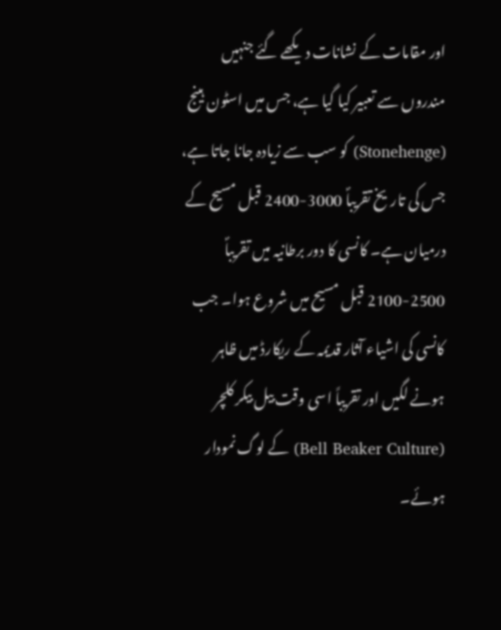اور مقامات کے نشانات دیکھے گئے جنہیں مندروں سے تعبیر کیا گیا ہے، جس میں اسٹون ہینج (Stonehenge) کو سب سے زیادہ جانا جاتا ہے، جس کی تاریخ تقریباؐ 3000-2400 قبل مسیح کے درمیان ہے۔ کانسی کا دور برطانیہ میں تقریباؐ 2500-2100 قبل مسیح میں شروع ہوا۔ جب کانسی کی اشیاء آثار قدیمہ کے ریکارڈ میں ظاہر ہونے لگیں اور تقریباً اسی وقت بیل بیکر کلچر (Bell Beaker Culture) کے لوگ نمودار ہوئے۔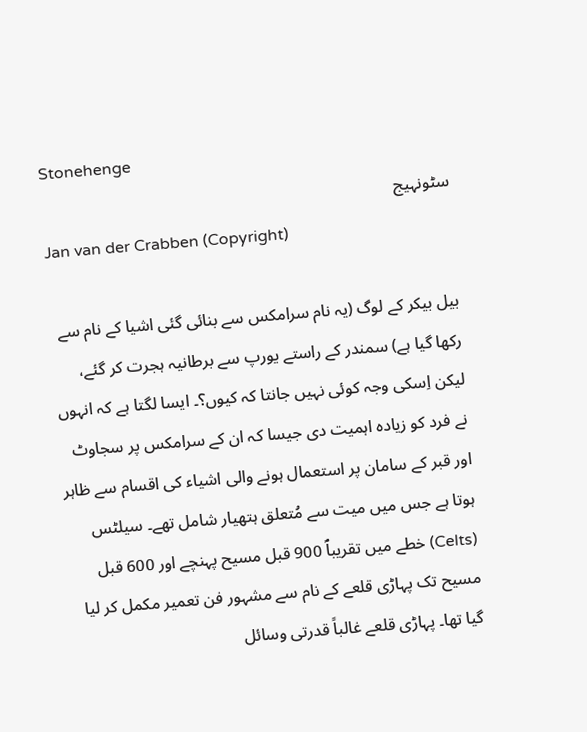Stonehenge
سٹونہیج
Jan van der Crabben (Copyright)

بیل بیکر کے لوگ (یہ نام سرامکس سے بنائی گئی اشیا کے نام سے رکھا گیا ہے) سمندر کے راستے یورپ سے برطانیہ ہجرت کر گئے، لیکن اِسکی وجہ کوئی نہیں جانتا کہ کیوں؟۔ ایسا لگتا ہے کہ انہوں نے فرد کو زیادہ اہمیت دی جیسا کہ ان کے سرامکس پر سجاوٹ اور قبر کے سامان پر استعمال ہونے والی اشیاء کی اقسام سے ظاہر ہوتا ہے جس میں میت سے مُتعلق ہتھیار شامل تھے۔ سیلٹس (Celts) خطے میں تقریباؐ 900 قبل مسیح پہنچے اور 600 قبل مسیح تک پہاڑی قلعے کے نام سے مشہور فن تعمیر مکمل کر لیا گیا تھا۔ پہاڑی قلعے غالباً قدرتی وسائل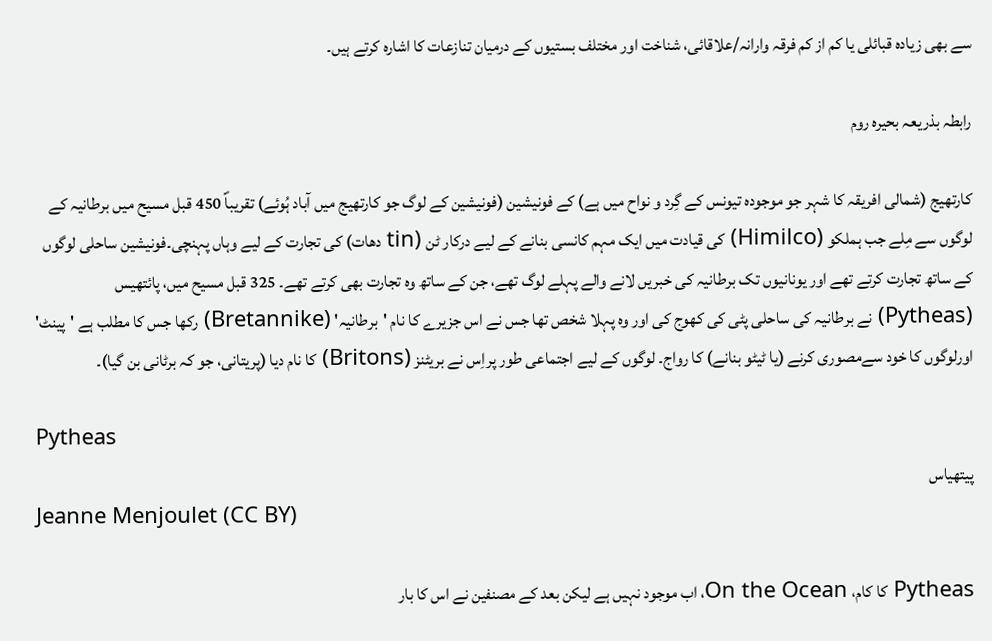سے بھی زیادہ قبائلی یا کم از کم فرقہ وارانہ/علاقائی، شناخت اور مختلف بستیوں کے درمیان تنازعات کا اشارہ کرتے ہیں۔

رابطہ بذریعہ بحیرہ روم

کارتھیج (شمالی افریقہ کا شہر جو موجودہ تیونس کے گِرد و نواح میں ہے) کے فونیشین (فونیشین کے لوگ جو کارتھیج میں آباد ہُوئے) تقریباؐ 450 قبل مسیح میں برطانیہ کے لوگوں سے مِلے جب ہملکو (Himilco) کی قیادت میں ایک مہم کانسی بنانے کے لیے درکار ٹن (tin دھات) کی تجارت کے لیے وہاں پہنچی۔فونیشین ساحلی لوگوں کے ساتھ تجارت کرتے تھے اور یونانیوں تک برطانیہ کی خبریں لانے والے پہلے لوگ تھے، جن کے ساتھ وہ تجارت بھی کرتے تھے۔ 325 قبل مسیح میں، پائتھیس (Pytheas) نے برطانیہ کی ساحلی پٹی کی کھوج کی اور وہ پہلا شخص تھا جس نے اس جزیرے کا نام 'برطانیہ' (Bretannike) رکھا جس کا مطلب ہے 'پینٹ' اورلوگوں کا خود سےمصوری کرنے (یا ٹیٹو بنانے) کا رواج۔ لوگوں کے لیے اجتماعی طور پراِس نے بریٹنز (Britons) کا نام دیا (پریتانی، جو کہ برٹانی بن گیا)۔

Pytheas
پیتھیاس
Jeanne Menjoulet (CC BY)

Pytheas کا کام، On the Ocean، اب موجود نہیں ہے لیکن بعد کے مصنفین نے اس کا بار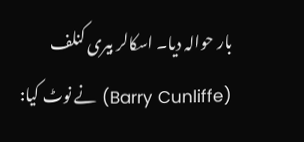بار حوالہ دیا۔ اسکالر بیری کنلف (Barry Cunliffe) نے نوٹ کیا: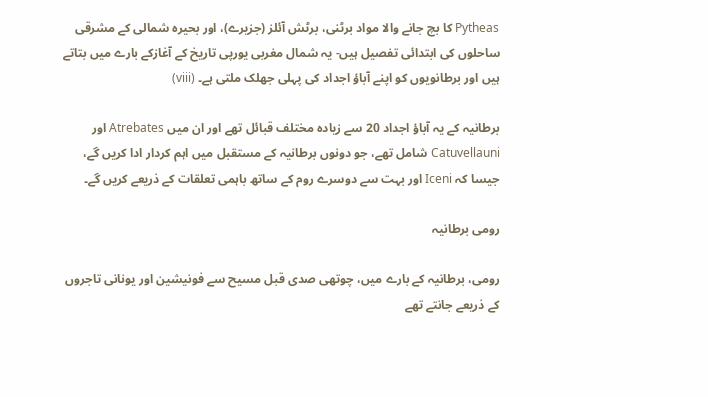Pytheas کا بچ جانے والا مواد برٹنی، برٹش آئلز (جزیرے)، اور بحیرہ شمالی کے مشرقی ساحلوں کی ابتدائی تفصیل ہیں- یہ شمال مغربی یورپی تاریخ کے آغازکے بارے میں بتاتے ہیں اور برطانویوں کو اپنے آباؤ اجداد کی پہلی جھلک ملتی ہے۔ (viii)

برطانیہ کے یہ آباؤ اجداد 20 سے زیادہ مختلف قبائل تھے اور ان میں Atrebates اور Catuvellauni شامل تھے، جو دونوں برطانیہ کے مستقبل میں اہم کردار ادا کریں گے، جیسا کہ Iceni اور بہت سے دوسرے روم کے ساتھ باہمی تعلقات کے ذریعے کریں گے۔

رومی برطانیہ

رومی، برطانیہ کے بارے میں، چوتھی صدی قبل مسیح سے فونیشین اور یونانی تاجروں کے ذریعے جانتے تھے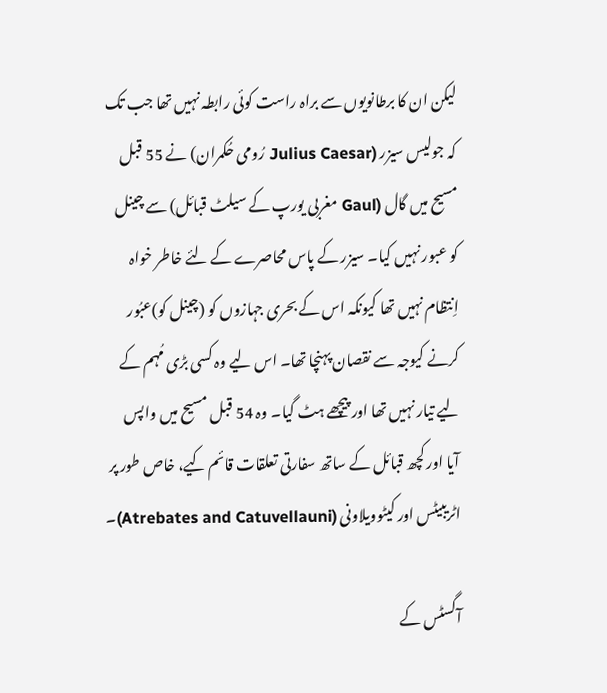لیکن ان کا برطانویوں سے براہ راست کوئی رابطہ نہیں تھا جب تک کہ جولیس سیزر (Julius Caesar رُومی حُکمران) نے 55 قبل مسیح میں گال (Gaul مغربی یورپ کے سیلٹ قبائل) سے چینل کو عبور نہیں کیا۔ سیزر کے پاس محاصرے کے لئے خاطر خواہ اِنتظام نہیں تھا کیونکہ اس کے بحری جہازوں کو (چینل کو)عبُور کرنے کیوجہ سے نقصان پہنچا تھا۔ اس لیے وہ کسی بڑی مُہم کے لیے تیار نہیں تھا اور پیچھے ہٹ گیا۔ وہ 54 قبل مسیح میں واپس آیا اور کچھ قبائل کے ساتھ سفارتی تعلقات قائم کیے، خاص طور پر اٹریبیٹس اور کیٹوویلاونی (Atrebates and Catuvellauni)۔

آگسٹس کے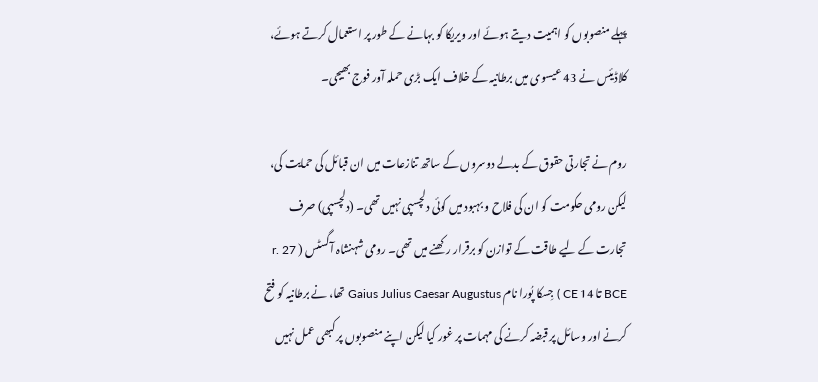پہلے منصوبوں کو اہمیت دیتے ہوئے اور ویریکا کو بہانے کے طور پر استعمال کرتے ہوئے، کلاڈیئس نے 43 عیسوی میں برطانیہ کے خلاف ایک بڑی حملہ آور فوج بھیجی۔

روم نے تجارتی حقوق کے بدلے دوسروں کے ساتھ تنازعات میں ان قبائل کی حمایت کی، لیکن رومی حکومت کو ان کی فلاح و بہبود میں کوئی دلچسپی نہیں تھی۔ (دلچسپی) صرف تجارت کے لیے طاقت کے توازن کو برقرار رکھنے میں تھی۔ رومی شہنشاہ آگسٹس ( r. 27 BCE تا 14 CE ) جِسکا پُورا نام Gaius Julius Caesar Augustus تھا، نے برطانیہ کو فتح کرنے اور وسائل پر قبضہ کرنے کی مہمات پر غور کیا لیکن اپنے منصوبوں پر کبھی عمل نہیں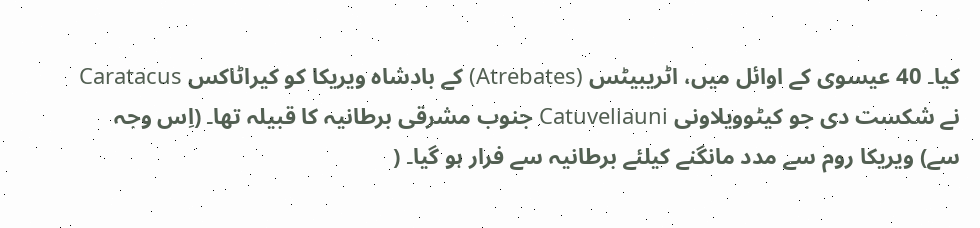کیا۔ 40 عیسوی کے اوائل میں، اٹریبیٹس (Atrebates) کے بادشاہ ویریکا کو کیراٹاکس Caratacus نے شکست دی جو کیٹوویلاونی Catuvellauni جنوب مشرقی برطانیہ کا قبیلہ تھا۔ (اِس وجہ سے) ویریکا روم سے مدد مانگنے کیلئے برطانیہ سے فرار ہو گیا۔ (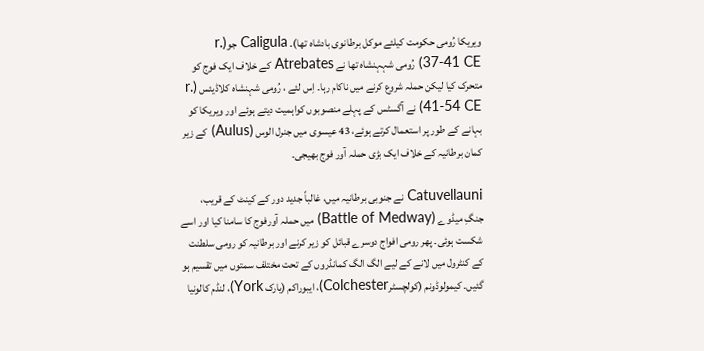ویریکا رُومی حکومت کیلئے موکل برطانوی بادشاہ تھا)۔ Caligula جو(r. 37-41 CE) رُومی شہہنشاہ تھا نے Atrebates کے خلاف ایک فوج کو متحرک کیا لیکن حملہ شروع کرنے میں ناکام رہا۔ اِس لئے ، رُومی شہنشاہ کلاڈیئس (r. 41-54 CE) نے آگسٹس کے پہلے منصوبوں کواہمیت دیتے ہوئے اور ویریکا کو بہانے کے طور پر استعمال کرتے ہوئے، 43 عیسوی میں جنرل الوس (Aulus) کے زیر کمان برطانیہ کے خلاف ایک بڑی حملہ آور فوج بھیجی۔

Catuvellauni نے جنوبی برطانیہ میں، غالباً جدید دور کے کینٹ کے قریب، جنگِ میڈوے (Battle of Medway) میں حملہ آورفوج کا سامنا کیا اور اسے شکست ہوئی۔ پھر رومی افواج دوسرے قبائل کو زیر کرنے اور برطانیہ کو رومی سلطنت کے کنٹرول میں لانے کے لیے الگ الگ کمانڈروں کے تحت مختلف سمتوں میں تقسیم ہو گئیں۔ کیمولوڈونم (کولچسٹرColchester)، ایبوراکم (یارک York)، لنڈم کالونیا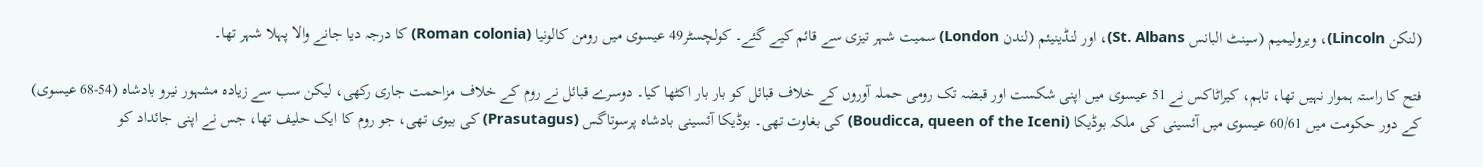(لنکن Lincoln)، ویرولیمیم (سینٹ البانس St. Albans)، اور لنڈینیئم (لندن London) سمیت شہر تیزی سے قائم کیے گئے۔ کولچسٹر49 عیسوی میں رومن کالونیا (Roman colonia) کا درجہ دیا جانے والا پہلا شہر تھا۔

فتح کا راستہ ہموار نہیں تھا، تاہم، کیراٹاکس نے 51 عیسوی میں اپنی شکست اور قبضہ تک رومی حملہ آوروں کے خلاف قبائل کو بار بار اکٹھا کیا۔ دوسرے قبائل نے روم کے خلاف مزاحمت جاری رکھی، لیکن سب سے زیادہ مشہور نیرو بادشاہ (54-68 عیسوی) کے دور حکومت میں 60/61 عیسوی میں آئسینی کی ملکہ بوڈیکا (Boudicca, queen of the Iceni) کی بغاوت تھی۔ بوڈیکا آئسینی بادشاہ پرسوتاگس (Prasutagus) کی بیوی تھی، جو روم کا ایک حلیف تھا، جس نے اپنی جائداد کو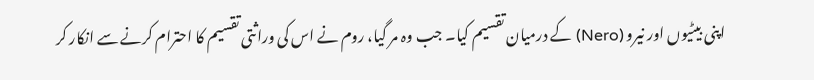اپنی بیٹیوں اور نیرو (Nero) کے درمیان تقسیم کیا۔ جب وہ مر گیا، روم نے اس کی وراثتی تقسیم کا احترام کرنے سے انکار کر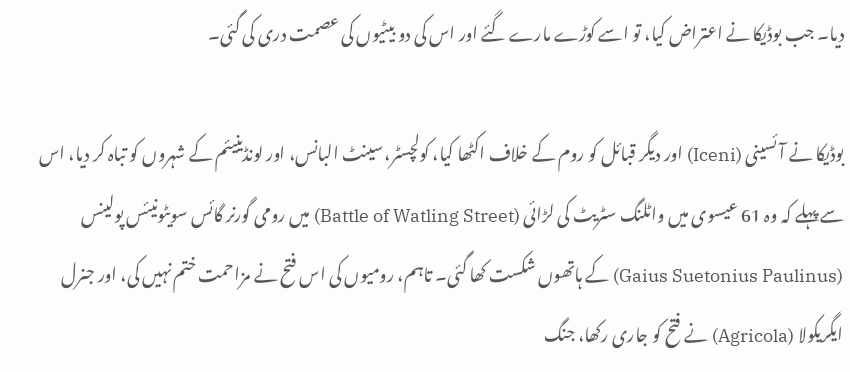دیا۔ جب بوڈیکا نے اعتراض کیا، تو اسے کوڑے مارے گئے اور اس کی دو بیٹیوں کی عصمت دری کی گئی۔

بوڈیکا نے آئسینی (Iceni) اور دیگر قبائل کو روم کے خلاف اکٹھا کیا، کولچسٹر، سینٹ البانس، اور لونڈینیئم کے شہروں کو تباہ کر دیا، اس سے پہلے کہ وہ 61 عیسوی میں واٹلنگ سٹریٹ کی لڑائی (Battle of Watling Street) میں رومی گورنر گائس سویٹونیئس پولینس (Gaius Suetonius Paulinus) کے ہاتھوں شکست کھا گئی۔ تاہم، رومیوں کی اس فتح نے مزاحمت ختم نہیں کی، اور جنرل ایگریکولا (Agricola) نے فتح کو جاری رکھا، جنگ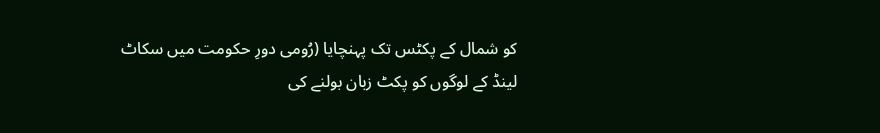کو شمال کے پکٹس تک پہنچایا (رُومی دورِ حکومت میں سکاٹ لینڈ کے لوگوں کو پکٹ زبان بولنے کی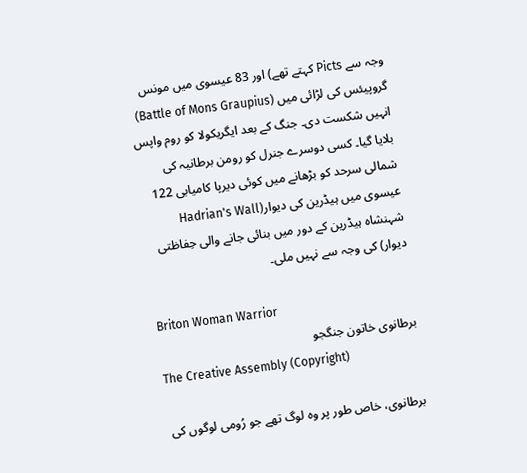وجہ سے Picts کہتے تھے) اور 83 عیسوی میں مونس گروپیئس کی لڑائی میں (Battle of Mons Graupius) انہیں شکست دی۔ جنگ کے بعد ایگریکولا کو روم واپس بلایا گیا۔ کسی دوسرے جنرل کو رومن برطانیہ کی شمالی سرحد کو بڑھانے میں کوئی دیرپا کامیابی 122 عیسوی میں ہیڈرین کی دیوار(Hadrian's Wall شہنشاہ ہیڈرین کے دور میں بنائی جانے والی حِفاظتی دیوار) کی وجہ سے نہیں ملی۔

Briton Woman Warrior
برطانوی خاتون جنگجو
The Creative Assembly (Copyright)

برطانوی، خاص طور پر وہ لوگ تھے جو رُومی لوگوں کی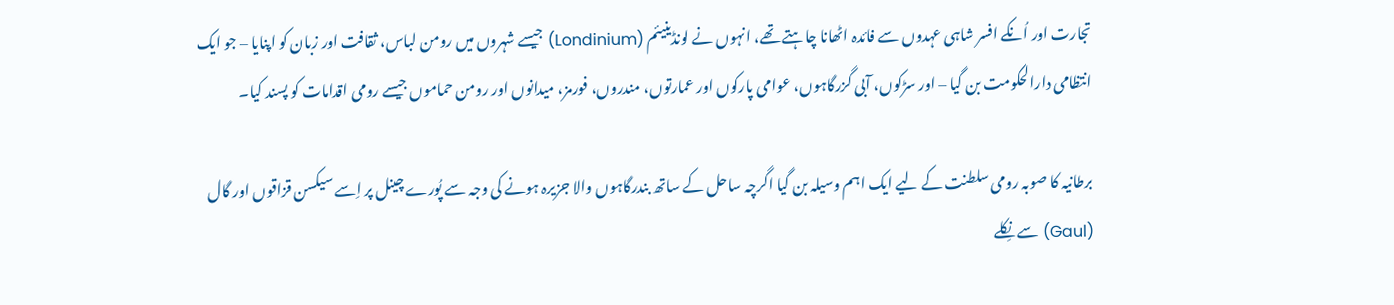تجارت اور اُنکے افسر شاہی عہدوں سے فائدہ اٹھانا چاہتے تھے، انہوں نے لونڈینیئم (Londinium) جیسے شہروں میں رومن لباس، ثقافت اور زبان کو اپنایا – جو ایک انتظامی دارالحکومت بن گیا – اور سڑکوں، آبی گزرگاہوں، عوامی پارکوں اور عمارتوں، مندروں، فورمز، میدانوں اور رومن حماموں جیسے رومی اقدامات کو پسند کیا۔

برطانیہ کا صوبہ رومی سلطنت کے لیے ایک اہم وسیلہ بن گیا اگرچہ ساحل کے ساتھ بندرگاہوں والا جزیرہ ہونے کی وجہ سے پُورے چینل پر اِسے سیکسن قزاقوں اور گال (Gaul) سے نِکلے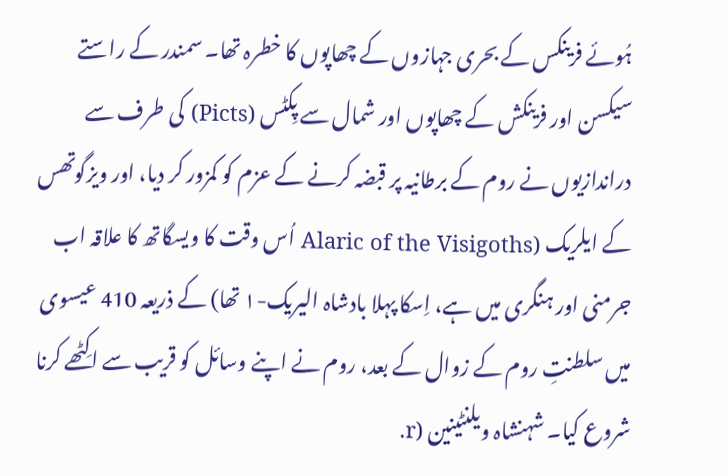ہُوئے فرینکس کے بحری جہازوں کے چھاپوں کا خطرہ تھا۔ سمندر کے راستے سیکسن اور فرینکش کے چھاپوں اور شمال سے پِکٹس (Picts) کی طرف سے دراندازیوں نے روم کے برطانیہ پر قبضہ کرنے کے عزم کو کمزور کر دیا، اور ویزگوتھس کے ایلریک (Alaric of the Visigoths اُس وقت کا ویسگاتھ کا علاقہ اب جرمنی اور ہنگری میں ہے، اِسکا پہلا بادشاہ الیریک-۱ تھا) کے ذریعہ 410 عیسوی میں سلطنتِ روم کے زوال کے بعد، روم نے اپنے وسائل کو قریب سے اکِٹھے کرنا شروع کیا۔ شہنشاہ ویلنٹینین (r.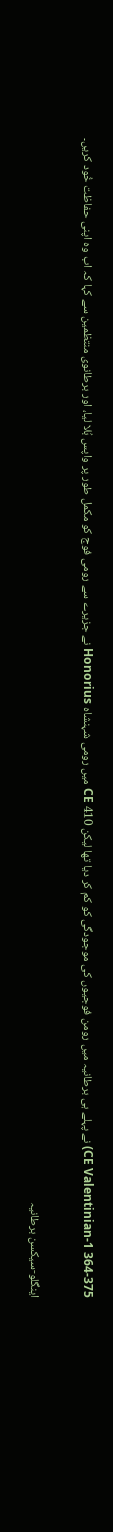364-375 CE Valentinian-1) نے پہلے ہی برطانیہ میں رومن فوجیوں کی موجودگی کو کم کر دیا تھا لیکن 410 CE میں رومی شہنشاہ Honorius نے جزیرے سے رومی فوج کو مکمل طور پر واپس بُلا لیا، اور برطانوی منتظمین سے کہا کہ اب وہ اپنی حفاظت خُود کریں۔

اینگلو-سیکسن برطانیہ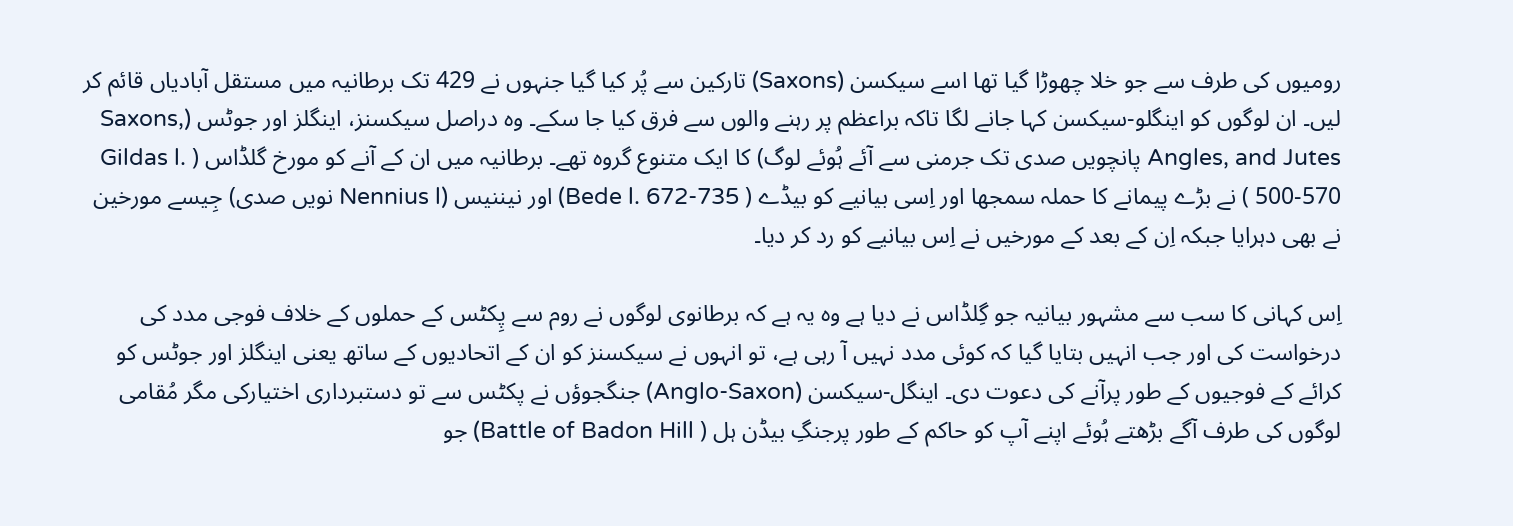رومیوں کی طرف سے جو خلا چھوڑا گیا تھا اسے سیکسن (Saxons) تارکین سے پُر کیا گیا جنہوں نے 429 تک برطانیہ میں مستقل آبادیاں قائم کر لیں۔ ان لوگوں کو اینگلو-سیکسن کہا جانے لگا تاکہ براعظم پر رہنے والوں سے فرق کیا جا سکے۔ وہ دراصل سیکسنز، اینگلز اور جوٹس (Saxons, Angles, and Jutes پانچویں صدی تک جرمنی سے آئے ہُوئے لوگ) کا ایک متنوع گروہ تھے۔ برطانیہ میں ان کے آنے کو مورخ گلڈاس ( Gildas l. 500-570 ) نے بڑے پیمانے کا حملہ سمجھا اور اِسی بیانیے کو بیڈے ( Bede l. 672-735) اور نیننیس (Nennius l نویں صدی) جِیسے مورخین نے بھی دہرایا جبکہ اِن کے بعد کے مورخیں نے اِس بیانیے کو رد کر دیا۔

اِس کہانی کا سب سے مشہور بیانیہ جو گِلڈاس نے دیا ہے وہ یہ ہے کہ برطانوی لوگوں نے روم سے پِکٹس کے حملوں کے خلاف فوجی مدد کی درخواست کی اور جب انہیں بتایا گیا کہ کوئی مدد نہیں آ رہی ہے، تو انہوں نے سیکسنز کو ان کے اتحادیوں کے ساتھ یعنی اینگلز اور جوٹس کو کرائے کے فوجیوں کے طور پرآنے کی دعوت دی۔ اینگل-سیکسن (Anglo-Saxon) جنگجوؤں نے پکٹس سے تو دستبرداری اختیارکی مگر مُقامی لوگوں کی طرف آگے بڑھتے ہُوئے اپنے آپ کو حاکم کے طور پرجنگِ بیڈن ہل ( Battle of Badon Hill) جو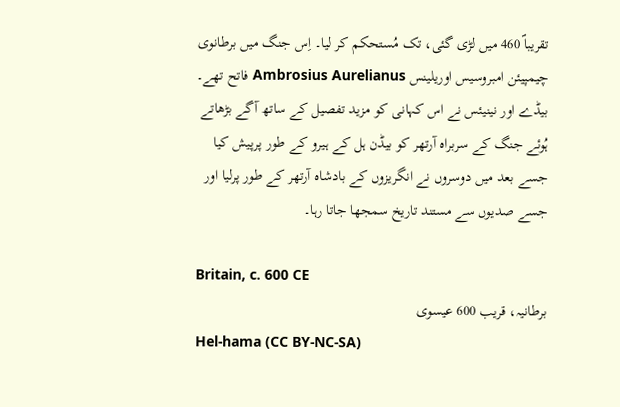تقریباؐ 460 میں لڑی گئی، تک مُستحکم کر لیا۔ اِس جنگ میں برطانوی چیمپیئن امبروسیس اوریلینس Ambrosius Aurelianus فاتح تھے۔ بیڈے اور نینیئس نے اس کہانی کو مزید تفصیل کے ساتھ آگے بڑھاتے ہُوئے جنگ کے سربراہ آرتھر کو بیڈن ہل کے ہیرو کے طور پرپیش کیا جسے بعد میں دوسروں نے انگریزوں کے بادشاہ آرتھر کے طور پرلیا اور جسے صدیوں سے مستند تاریخ سمجھا جاتا رہا۔

Britain, c. 600 CE
برطانیہ، قریب 600 عیسوی
Hel-hama (CC BY-NC-SA)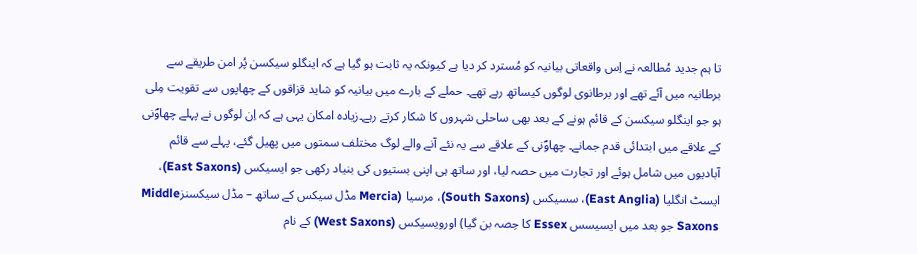تا ہم جدید مُطالعہ نے اِس واقعاتی بیانیہ کو مُسترد کر دیا ہے کیونکہ یہ ثابت ہو گیا ہے کہ اینگلو سیکسن پُر امن طریقے سے برطانیہ میں آئے تھے اور برطانوی لوگوں کیساتھ رہے تھے۔ حملے کے بارے میں بیانیہ کو شاید قزاقوں کے چھاپوں سے تقویت مِلی ہو جو اینگلو سیکسن کے قائم ہونے کے بعد بھی ساحلی شہروں کا شکار کرتے رہے۔زیادہ امکان یہی ہے کہ اِن لوگوں نے پہلے چھاوؐنی کے علاقے میں ابتدائی قدم جمانے۔ چھاوؐنی کے علاقے سے یہ نئے آنے والے لوگ مختلف سمتوں میں پھیل گئے، پہلے سے قائم آبادیوں میں شامل ہوئے اور تجارت میں حصہ لیا، اور ساتھ ہی اپنی بستیوں کی بنیاد رکھی جو ایسیکس (East Saxons)، ایسٹ انگلیا (East Anglia)، سسیکس (South Saxons)، مرسیا (Mercia مڈل سیکس کے ساتھ – مڈل سیکسنزMiddle Saxons جو بعد میں ایسیسس Essex کا حِصہ بن گیا) اورویسیکس (West Saxons) کے نام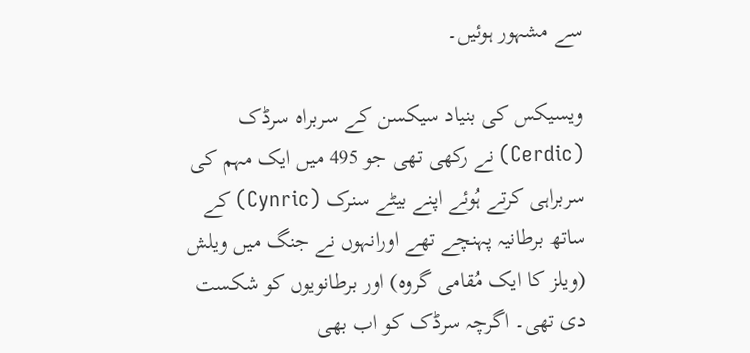سے مشہور ہوئیں۔

ویسیکس کی بنیاد سیکسن کے سربراہ سرڈک (Cerdic) نے رکھی تھی جو 495 میں ایک مہم کی سربراہی کرتے ہُوئے اپنے بیٹے سنرک (Cynric) کے ساتھ برطانیہ پہنچے تھے اورانہوں نے جنگ میں ویلش (ویلز کا ایک مُقامی گروہ) اور برطانویوں کو شکست دی تھی۔ اگرچہ سرڈک کو اب بھی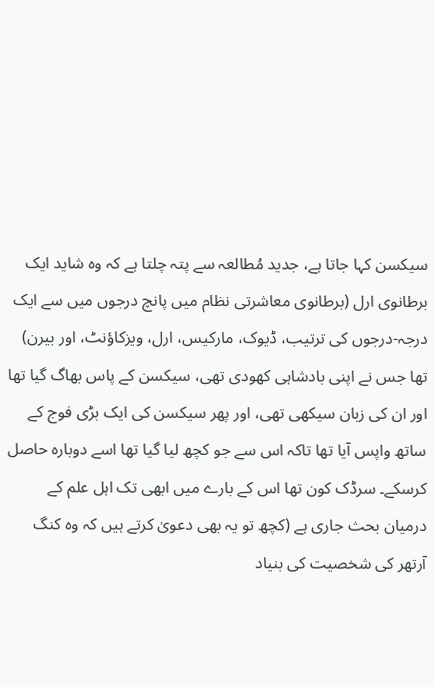سیکسن کہا جاتا ہے، جدید مُطالعہ سے پتہ چلتا ہے کہ وہ شاید ایک برطانوی ارل (برطانوی معاشرتی نظام میں پانچ درجوں میں سے ایک درجہ-درجوں کی ترتیب، ڈیوک، مارکیس، ارل، ویزکاؤنٹ، اور بیرن) تھا جس نے اپنی بادشاہی کھودی تھی، سیکسن کے پاس بھاگ گیا تھا اور ان کی زبان سیکھی تھی، اور پھر سیکسن کی ایک بڑی فوج کے ساتھ واپس آیا تھا تاکہ اس سے جو کچھ لیا گیا تھا اسے دوبارہ حاصل کرسکے۔ سرڈک کون تھا اس کے بارے میں ابھی تک اہل علم کے درمیان بحث جاری ہے (کچھ تو یہ بھی دعویٰ کرتے ہیں کہ وہ کنگ آرتھر کی شخصیت کی بنیاد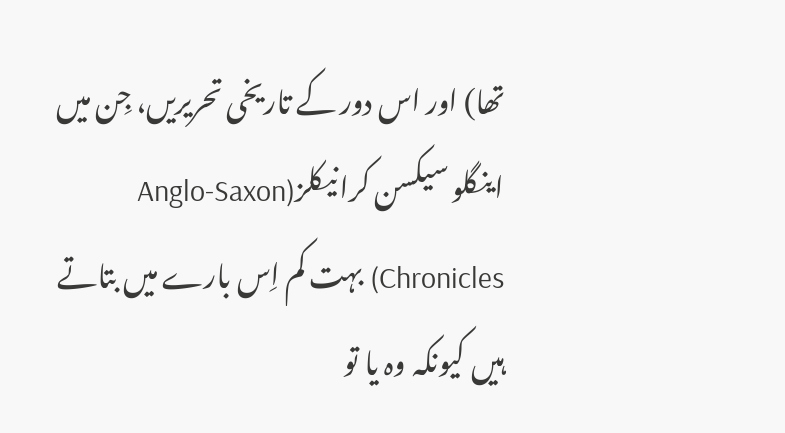تھا) اور اس دور کے تاریخی تحریریں، جِن میں اینگلو سیکسن کرانیکلز(Anglo-Saxon Chronicles) بہت کم اِس بارے میں بتاتے ہیں کیونکہ وہ یا تو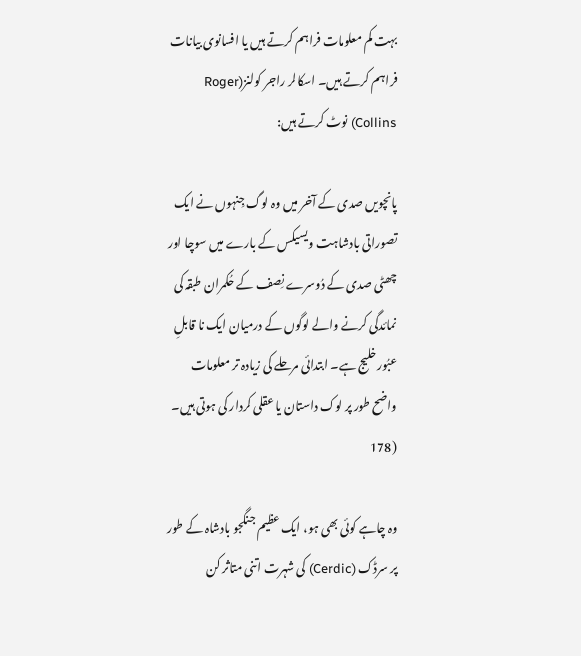بہت کم معلومات فراہم کرتے ہیں یا افسانوی بیانات فراہم کرتے ہیں۔ اسکالر راجر کولنز(Roger Collins) نوٹ کرتے ہیں:

پانچویں صدی کے آخر میں وہ لوگ جِنہوں نے ایک تصوراتی بادشاہت ویسیکس کے بارے میں سوچا اور چھٹی صدی کے دُوسرے نِصف کے حُکمران طبقہ کی نمائدگی کرنے والے لوگوں کے درمیان ایک نا قابلِ عبُورخلیج ہے۔ ابتدائی مرحلے کی زیادہ تر معلومات واضح طور پر لوک داستان یا عقلی کردار کی ہوتی ہیں۔ (178

وہ چاہے کوئی بھی ہو، ایک عظیم جنگجو بادشاہ کے طور پر سرڈک (Cerdic) کی شہرت اتنی متاثر کن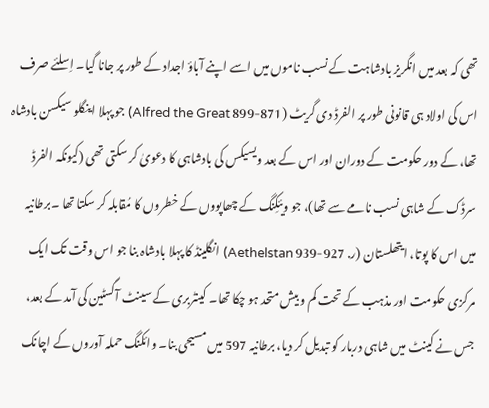تھی کہ بعد میں انگریز بادشاہت کے نسب ناموں میں اسے اپنے آباؤ اجداد کے طور پر جانا گیا۔ اِسلئے صرف اس کی اولاد ہی قانونی طور پر الفرڈ دی گریٹ (871-899 Alfred the Great) جو پہلا اینگلو سیکسن بادشاہ تھا، کے دور حکومت کے دوران اور اس کے بعد ویسیکس کی بادشاہی کا دعویٰ کر سکتی تھی (کیونکہ الفرڈ سرڈک کے شاہی نسب نامے سے تھا)، جو ویئکِنگ کے چھاپووں کے خطروں کا مُقابلہ کر سکتا تھا ۔برطانیہ میں اس کا پوتا، ایتھلستان (ر. 927-939 Aethelstan) انگلینڈ کا پہلا بادشاہ بنا جو اس وقت تک ایک مرکزی حکومت اور مذہب کے تحت کم و بیش متحد ہو چکا تھا۔ کینٹربری کے سینٹ آگسٹین کی آمد کے بعد، جس نے کینٹ میں شاہی دربار کو تبدیل کر دیا، برطانیہ 597 میں مسیحی بنا۔ وائکنگ حملہ آوروں کے اچانک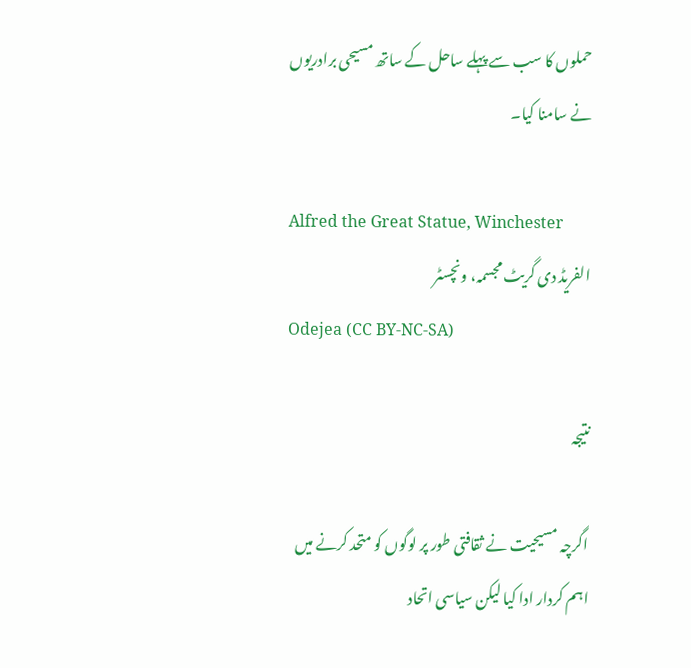حملوں کا سب سے پہلے ساحل کے ساتھ مسیحی برادریوں نے سامنا کیا۔

Alfred the Great Statue, Winchester
الفریڈ دی گریٹ مجسمہ، ونچسٹر
Odejea (CC BY-NC-SA)

نتیجہ

اگرچہ مسیحیت نے ثقافتی طور پر لوگوں کو متحد کرنے میں اہم کردار ادا کیا لیکن سیاسی اتحاد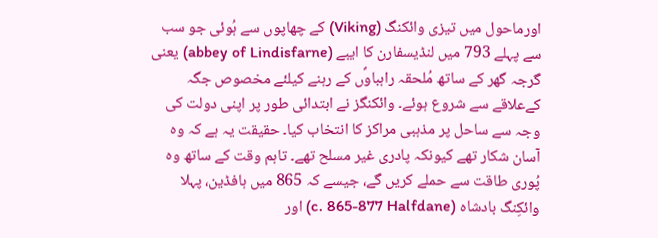اورماحول میں تیزی وائکنگ (Viking) کے چھاپوں سے ہُوئی جو سب سے پہلے 793 میں لنڈیسفارن کا ایبے (abbey of Lindisfarne) یعنی گرجہ گھر کے ساتھ مُلحقہ راہباوؐں کے رہنے کیلئے مخصوص جگہ کےعلاقے سے شروع ہوئے۔ وائکنگز نے ابتدائی طور پر اپنی دولت کی وجہ سے ساحل پر مذہبی مراکز کا انتخاب کیا۔ حقیقت یہ ہے کہ وہ آسان شکار تھے کیونکہ پادری غیر مسلح تھے۔ تاہم وقت کے ساتھ وہ پُوری طاقت سے حملے کریں گے، جیسے کہ 865 میں ہافڈین، پہلا وائکِنگ بادشاہ (c. 865-877 Halfdane) اور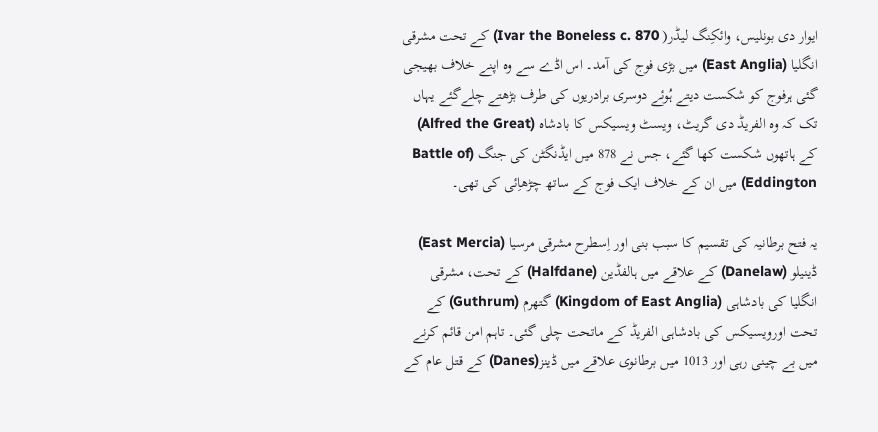ایوار دی بونلیس، وائکِنگ لیڈر( Ivar the Boneless c. 870) کے تحت مشرقی انگلیا (East Anglia) میں بڑی فوج کی آمد۔ اس اڈے سے وہ اپنے خلاف بھیجی گئی ہرفوج کو شکست دیتے ہُوئے دوسری برادریوں کی طرف بڑھتے چلےگئے یہاں تک کہ وہ الفریڈ دی گریٹ، ویسٹ ویسیکس کا بادشاہ (Alfred the Great) کے ہاتھوں شکست کھا گئے، جس نے 878 میں ایڈنگٹن کی جنگ (Battle of Eddington) میں ان کے خلاف ایک فوج کے ساتھ چڑھاِئی کی تھی۔

یہ فتح برطانیہ کی تقسیم کا سبب بنی اور اِسطرح مشرقی مرسیا (East Mercia) ڈینیلو (Danelaw) کے علاقے میں ہالفڈین (Halfdane) کے تحت، مشرقی انگلیا کی بادشاہی (Kingdom of East Anglia) گتھرم (Guthrum) کے تحت اورویسیکس کی بادشاہی الفریڈ کے ماتحت چلی گئی۔ تاہم امن قائم کرنے میں بے چینی رہی اور 1013 میں برطانوی علاقے میں ڈینز(Danes) کے قتل عام کے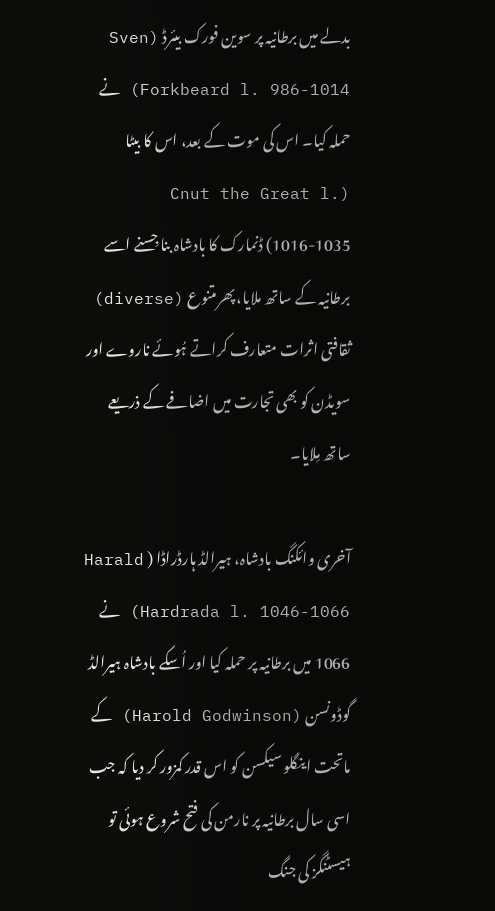بدلے میں برطانیہ پر سوین فورک بیئرڈ (Sven Forkbeard l. 986-1014) نے حملہ کیا۔ اس کی موت کے بعد، اس کا بیٹا (Cnut the Great l. 1016-1035) ڈنمارک کا بادشاہ بنا جِسنے اسے برطانیہ کے ساتھ ملایا، پھرمتنوع (diverse) ثقافتی اثرات متعارف کراتے ہُوئے ناروے اور سویڈن کو بھی تجارت میں اضافے کے ذریعے ساتھ مِلایا۔

آخری وائکنگ بادشاہ، ہیرالڈ ہارڈراڈا ( Harald Hardrada l. 1046-1066) نے 1066 میں برطانیہ پر حملہ کیا اور اُسکے بادشاہ ہیرالڈ گوڈونسن (Harold Godwinson) کے ماتحت اینگلو سیکسن کو اس قدر کمزور کر دیا کہ جب اسی سال برطانیہ پر نارمن کی فتح شروع ہوئی تو ہیسٹنگز کی جنگ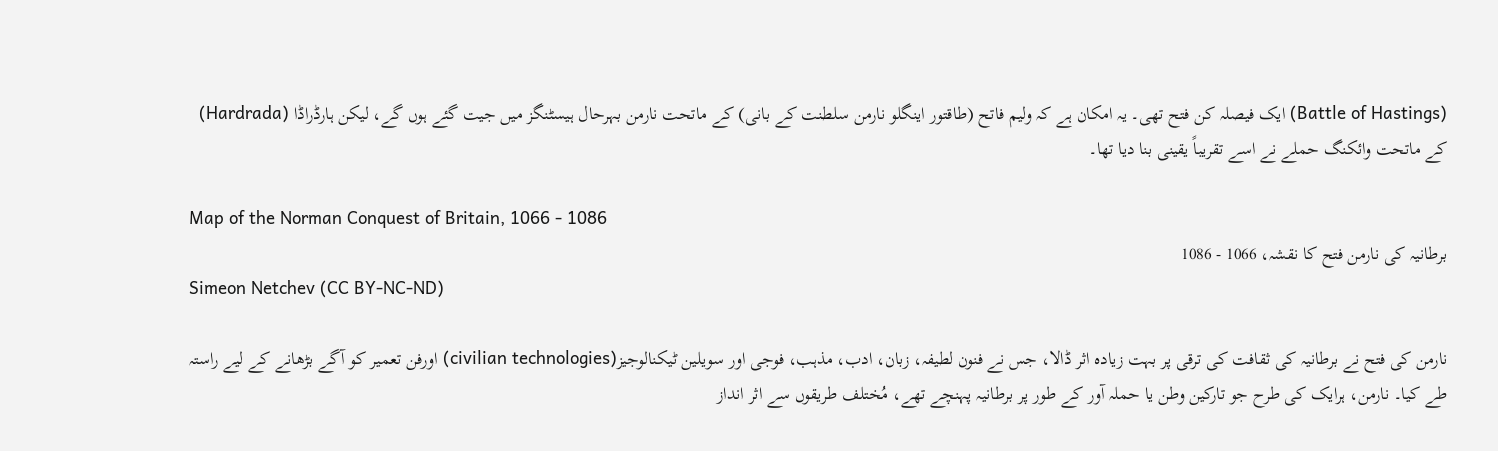(Battle of Hastings) ایک فیصلہ کن فتح تھی۔ یہ امکان ہے کہ ولیم فاتح (طاقتور اینگلو نارمن سلطنت کے بانی) کے ماتحت نارمن بہرحال ہیسٹنگز میں جیت گئے ہوں گے، لیکن ہارڈراڈا (Hardrada) کے ماتحت وائکنگ حملے نے اسے تقریباً یقینی بنا دیا تھا۔

Map of the Norman Conquest of Britain, 1066 - 1086
برطانیہ کی نارمن فتح کا نقشہ، 1066 - 1086
Simeon Netchev (CC BY-NC-ND)

نارمن کی فتح نے برطانیہ کی ثقافت کی ترقی پر بہت زیادہ اثر ڈالا، جس نے فنون لطیفہ، زبان، ادب، مذہب، فوجی اور سویلین ٹیکنالوجیز(civilian technologies) اورفن تعمیر کو آگے بڑھانے کے لیے راستہ طے کیا۔ نارمن، ہرایک کی طرح جو تارکین وطن یا حملہ آور کے طور پر برطانیہ پہنچے تھے، مُختلف طریقوں سے اثر انداز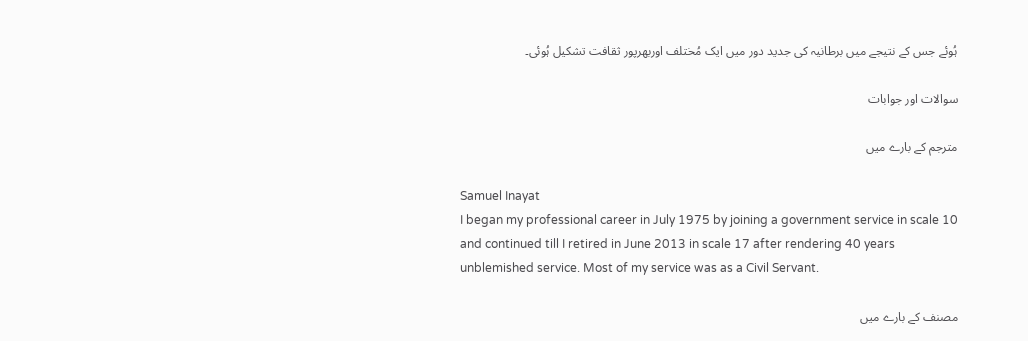ہُوئے جس کے نتیجے میں برطانیہ کی جدید دور میں ایک مُختلف اوربھرپور ثقافت تشکیل ہُوئی۔

سوالات اور جوابات

مترجم کے بارے میں

Samuel Inayat
I began my professional career in July 1975 by joining a government service in scale 10 and continued till I retired in June 2013 in scale 17 after rendering 40 years unblemished service. Most of my service was as a Civil Servant.

مصنف کے بارے میں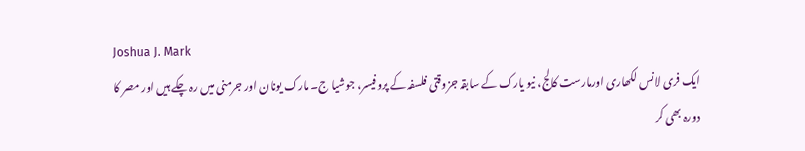Joshua J. Mark
ایک فری لانس لکھاری اورمارست کالج، نیو یارک کے سابقہ جزوقتی فلسفہ کے پروفیسر، جوشیا ج۔ مارک یونان اور جرمنی میں رہ چکے ہیں اور مصر کا دورہ بھی کر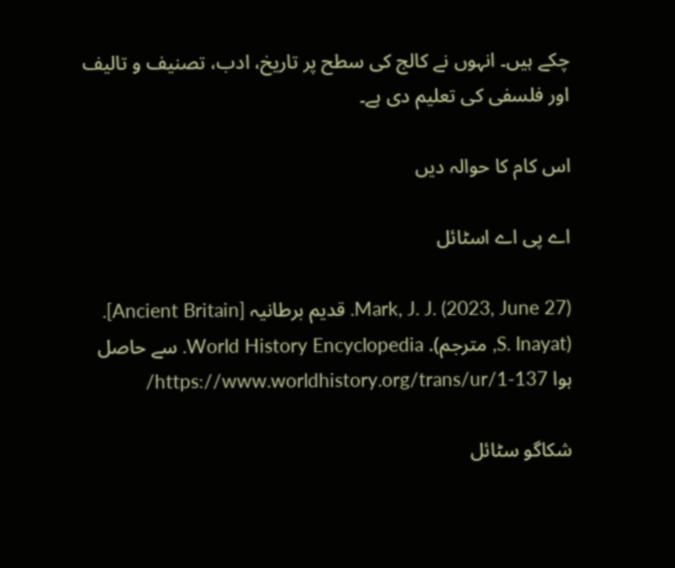چکے ہیں۔ انہوں نے کالج کی سطح پر تاریخ، ادب، تصنیف و تالیف اور فلسفی کی تعلیم دی ہے۔

اس کام کا حوالہ دیں

اے پی اے اسٹائل

Mark, J. J. (2023, June 27). قدیم برطانیہ [Ancient Britain]. (S. Inayat, مترجم). World History Encyclopedia. سے حاصل ہوا https://www.worldhistory.org/trans/ur/1-137/

شکاگو سٹائل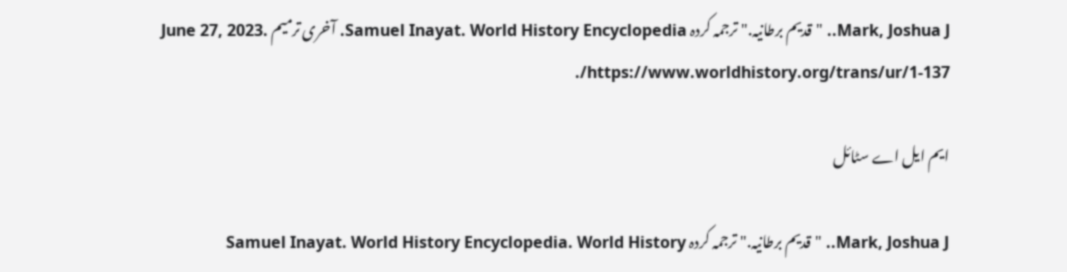Mark, Joshua J.. "قدیم برطانیہ." ترجمہ کردہ Samuel Inayat. World History Encyclopedia. آخری ترمیم June 27, 2023. https://www.worldhistory.org/trans/ur/1-137/.

ایم ایل اے سٹائل

Mark, Joshua J.. "قدیم برطانیہ." ترجمہ کردہ Samuel Inayat. World History Encyclopedia. World History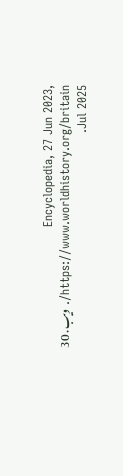Encyclopedia, 27 Jun 2023, https://www.worldhistory.org/britain/. ویب. 30 Jul 2025.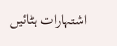اشتہارات ہٹائیں